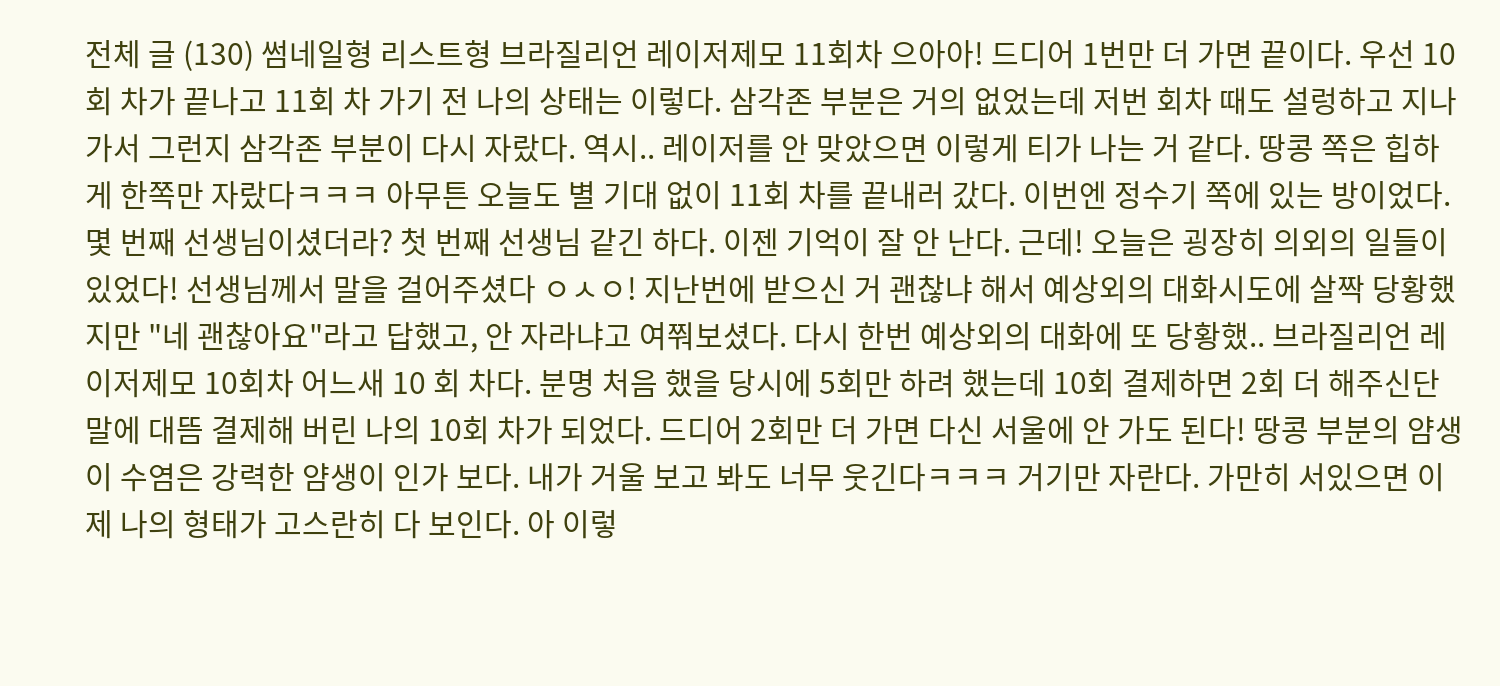전체 글 (130) 썸네일형 리스트형 브라질리언 레이저제모 11회차 으아아! 드디어 1번만 더 가면 끝이다. 우선 10회 차가 끝나고 11회 차 가기 전 나의 상태는 이렇다. 삼각존 부분은 거의 없었는데 저번 회차 때도 설렁하고 지나가서 그런지 삼각존 부분이 다시 자랐다. 역시.. 레이저를 안 맞았으면 이렇게 티가 나는 거 같다. 땅콩 쪽은 힙하게 한쪽만 자랐다ㅋㅋㅋ 아무튼 오늘도 별 기대 없이 11회 차를 끝내러 갔다. 이번엔 정수기 쪽에 있는 방이었다. 몇 번째 선생님이셨더라? 첫 번째 선생님 같긴 하다. 이젠 기억이 잘 안 난다. 근데! 오늘은 굉장히 의외의 일들이 있었다! 선생님께서 말을 걸어주셨다 ㅇㅅㅇ! 지난번에 받으신 거 괜찮냐 해서 예상외의 대화시도에 살짝 당황했지만 "네 괜찮아요"라고 답했고, 안 자라냐고 여쭤보셨다. 다시 한번 예상외의 대화에 또 당황했.. 브라질리언 레이저제모 10회차 어느새 10 회 차다. 분명 처음 했을 당시에 5회만 하려 했는데 10회 결제하면 2회 더 해주신단 말에 대뜸 결제해 버린 나의 10회 차가 되었다. 드디어 2회만 더 가면 다신 서울에 안 가도 된다! 땅콩 부분의 얌생이 수염은 강력한 얌생이 인가 보다. 내가 거울 보고 봐도 너무 웃긴다ㅋㅋㅋ 거기만 자란다. 가만히 서있으면 이제 나의 형태가 고스란히 다 보인다. 아 이렇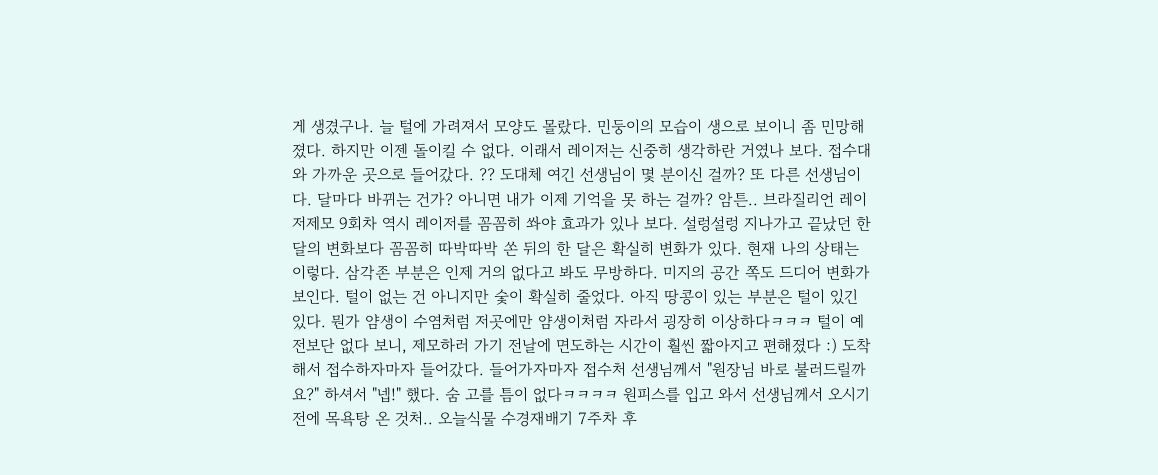게 생겼구나. 늘 털에 가려져서 모양도 몰랐다. 민둥이의 모습이 생으로 보이니 좀 민망해졌다. 하지만 이젠 돌이킬 수 없다. 이래서 레이저는 신중히 생각하란 거였나 보다. 접수대와 가까운 곳으로 들어갔다. ?? 도대체 여긴 선생님이 몇 분이신 걸까? 또 다른 선생님이다. 달마다 바뀌는 건가? 아니면 내가 이제 기억을 못 하는 걸까? 암튼.. 브라질리언 레이저제모 9회차 역시 레이저를 꼼꼼히 쏴야 효과가 있나 보다. 설렁설렁 지나가고 끝났던 한 달의 변화보다 꼼꼼히 따박따박 쏜 뒤의 한 달은 확실히 변화가 있다. 현재 나의 상태는 이렇다. 삼각존 부분은 인제 거의 없다고 봐도 무방하다. 미지의 공간 쪽도 드디어 변화가 보인다. 털이 없는 건 아니지만 숯이 확실히 줄었다. 아직 땅콩이 있는 부분은 털이 있긴 있다. 뭔가 얌생이 수염처럼 저곳에만 얌생이처럼 자라서 굉장히 이상하다ㅋㅋㅋ 털이 예전보단 없다 보니, 제모하러 가기 전날에 면도하는 시간이 훨씬 짧아지고 편해졌다 :) 도착해서 접수하자마자 들어갔다. 들어가자마자 접수처 선생님께서 "원장님 바로 불러드릴까요?" 하셔서 "넵!" 했다. 숨 고를 틈이 없다ㅋㅋㅋㅋ 원피스를 입고 와서 선생님께서 오시기 전에 목욕탕 온 것처.. 오늘식물 수경재배기 7주차 후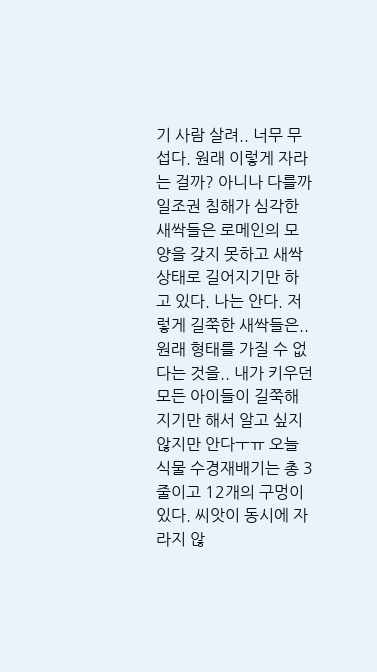기 사람 살려.. 너무 무섭다. 원래 이렇게 자라는 걸까? 아니나 다를까 일조권 침해가 심각한 새싹들은 로메인의 모양을 갖지 못하고 새싹상태로 길어지기만 하고 있다. 나는 안다. 저렇게 길쭉한 새싹들은.. 원래 형태를 가질 수 없다는 것을.. 내가 키우던 모든 아이들이 길쭉해지기만 해서 알고 싶지 않지만 안다ㅜㅠ 오늘식물 수경재배기는 총 3줄이고 12개의 구멍이 있다. 씨앗이 동시에 자라지 않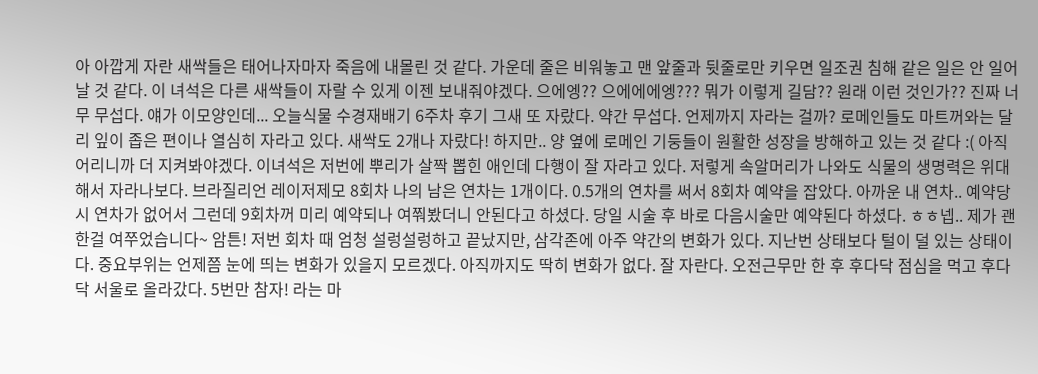아 아깝게 자란 새싹들은 태어나자마자 죽음에 내몰린 것 같다. 가운데 줄은 비워놓고 맨 앞줄과 뒷줄로만 키우면 일조권 침해 같은 일은 안 일어날 것 같다. 이 녀석은 다른 새싹들이 자랄 수 있게 이젠 보내줘야겠다. 으에엥?? 으에에에엥??? 뭐가 이렇게 길담?? 원래 이런 것인가?? 진짜 너무 무섭다. 얘가 이모양인데... 오늘식물 수경재배기 6주차 후기 그새 또 자랐다. 약간 무섭다. 언제까지 자라는 걸까? 로메인들도 마트꺼와는 달리 잎이 좁은 편이나 열심히 자라고 있다. 새싹도 2개나 자랐다! 하지만.. 양 옆에 로메인 기둥들이 원활한 성장을 방해하고 있는 것 같다 :( 아직 어리니까 더 지켜봐야겠다. 이녀석은 저번에 뿌리가 살짝 뽑힌 애인데 다행이 잘 자라고 있다. 저렇게 속알머리가 나와도 식물의 생명력은 위대해서 자라나보다. 브라질리언 레이저제모 8회차 나의 남은 연차는 1개이다. 0.5개의 연차를 써서 8회차 예약을 잡았다. 아까운 내 연차.. 예약당시 연차가 없어서 그런데 9회차꺼 미리 예약되나 여쭤봤더니 안된다고 하셨다. 당일 시술 후 바로 다음시술만 예약된다 하셨다. ㅎㅎ넵.. 제가 괜한걸 여쭈었습니다~ 암튼! 저번 회차 때 엄청 설렁설렁하고 끝났지만, 삼각존에 아주 약간의 변화가 있다. 지난번 상태보다 털이 덜 있는 상태이다. 중요부위는 언제쯤 눈에 띄는 변화가 있을지 모르겠다. 아직까지도 딱히 변화가 없다. 잘 자란다. 오전근무만 한 후 후다닥 점심을 먹고 후다닥 서울로 올라갔다. 5번만 참자! 라는 마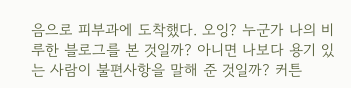음으로 피부과에 도착했다. 오잉? 누군가 나의 비루한 블로그를 본 것일까? 아니면 나보다 용기 있는 사람이 불편사항을 말해 준 것일까? 커튼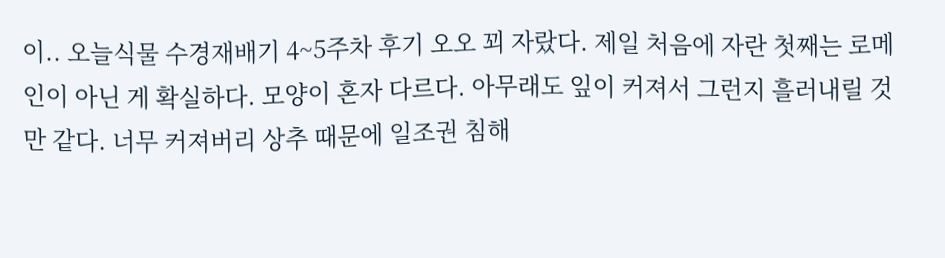이.. 오늘식물 수경재배기 4~5주차 후기 오오 꾀 자랐다. 제일 처음에 자란 첫째는 로메인이 아닌 게 확실하다. 모양이 혼자 다르다. 아무래도 잎이 커져서 그런지 흘러내릴 것 만 같다. 너무 커져버리 상추 때문에 일조권 침해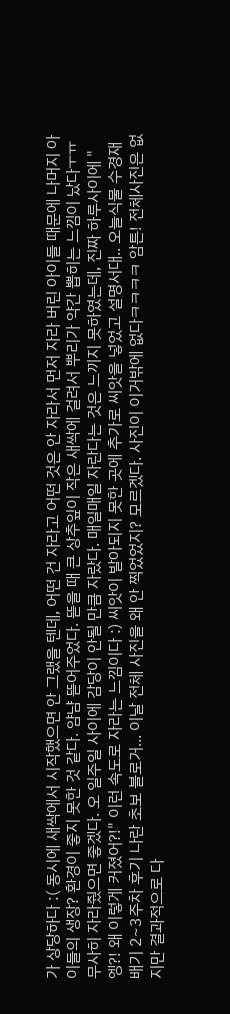가 상당하다 :( 동시에 새싹에서 시작했으면 안 그랬을 텐데, 어떤 건 자라고 어떤 것은 안 자라서 먼저 자라 버린 아이들 때문에 나머지 아이들의 생장? 환경이 좋지 못한 것 같다. 얌냠 뜯어주었다. 뜯을 때 큰 상추잎이 작은 새싹에 걸려서 뿌리가 약간 뽑히는 느낌이 났다ㅜㅠ 무사히 자라줬으면 좋겠다. 오 일주일 사이에 감당이 안될 만큼 자랐다. 매일매일 자란다는 것은 느끼지 못하였는데, 진짜 하루사이에 "엥?! 왜 이렇게 커졌어?!" 이런 속도로 자라는 느낌이다 :) 씨앗이 발아되지 못한 곳에 추가로 씨앗을 넣었고 설명서대.. 오늘식물 수경재배기 2~3주차 후기 나란 초보 블로거... 이날 전체 사진을 왜 안 찍었었지? 모르겠다. 사진이 이거밖에 없다ㅋㅋㅋㅋ 암튼! 전체사진은 없지만 결과적으로 다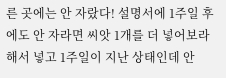른 곳에는 안 자랐다! 설명서에 1주일 후에도 안 자라면 씨앗 1개를 더 넣어보라 해서 넣고 1주일이 지난 상태인데 안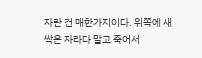자란 건 매한가지이다. 위쪽에 새싹은 자라다 말고 죽어서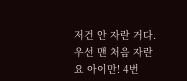저건 안 자란 거다. 우선 맨 처음 자란 요 아이만! 4번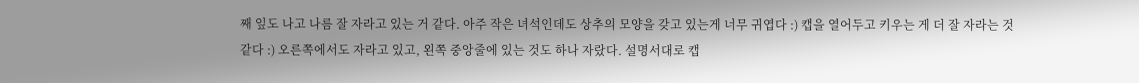째 잎도 나고 나름 잘 자라고 있는 거 같다. 아주 작은 녀석인데도 상추의 모양을 갖고 있는게 너무 귀엽다 :) 캡을 열어두고 키우는 게 더 잘 자라는 것 같다 :) 오른쪽에서도 자라고 있고, 왼쪽 중앙줄에 있는 것도 하나 자랐다. 설명서대로 캡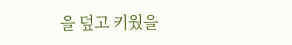을 덮고 키웠을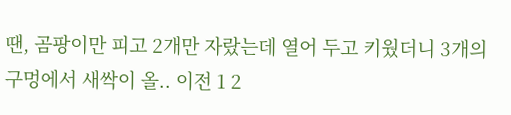땐, 곰팡이만 피고 2개만 자랐는데 열어 두고 키웠더니 3개의 구멍에서 새싹이 올.. 이전 1 2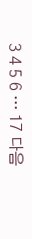3 4 5 6 ··· 17 다음